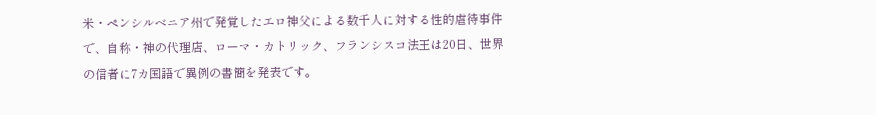米・ペンシルベニア州で発覚したエロ神父による数千人に対する性的虐待事件で、自称・神の代理店、ローマ・カトリック、フランシスコ法王は20日、世界の信者に7カ国語で異例の書簡を発表です。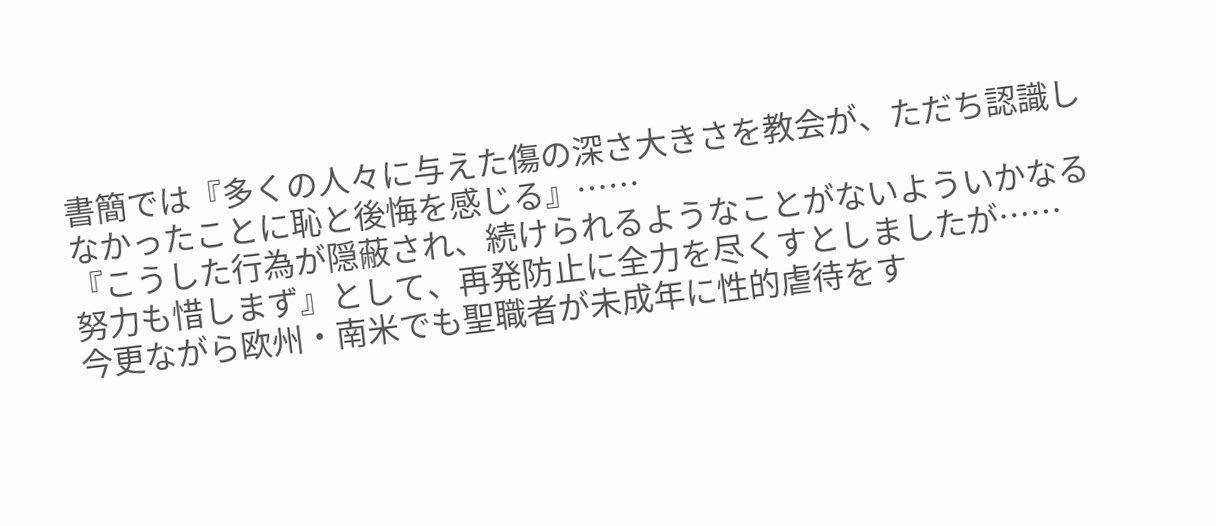書簡では『多くの人々に与えた傷の深さ大きさを教会が、ただち認識しなかったことに恥と後悔を感じる』……
『こうした行為が隠蔽され、続けられるようなことがないよういかなる努力も惜しまず』として、再発防止に全力を尽くすとしましたが……
今更ながら欧州・南米でも聖職者が未成年に性的虐待をす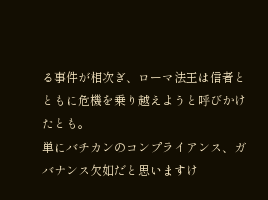る事件が相次ぎ、ローマ法王は信者とともに危機を乗り越えようと呼びかけたとも。
単にバチカンのコンプライアンス、ガバナンス欠如だと思いますけ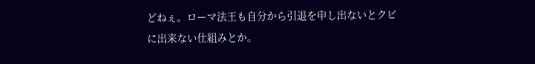どねぇ。ローマ法王も自分から引退を申し出ないとクビに出来ない仕組みとか。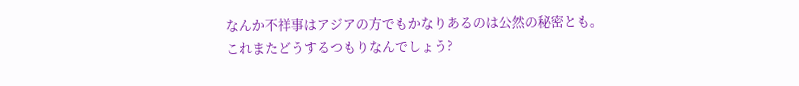なんか不祥事はアジアの方でもかなりあるのは公然の秘密とも。
これまたどうするつもりなんでしょう?